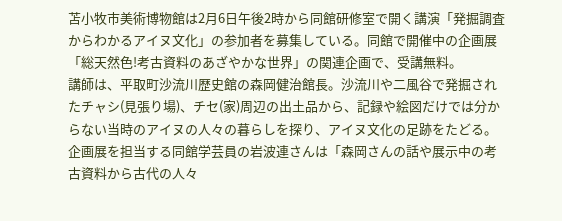苫小牧市美術博物館は2月6日午後2時から同館研修室で開く講演「発掘調査からわかるアイヌ文化」の参加者を募集している。同館で開催中の企画展「総天然色!考古資料のあざやかな世界」の関連企画で、受講無料。
講師は、平取町沙流川歴史館の森岡健治館長。沙流川や二風谷で発掘されたチャシ(見張り場)、チセ(家)周辺の出土品から、記録や絵図だけでは分からない当時のアイヌの人々の暮らしを探り、アイヌ文化の足跡をたどる。
企画展を担当する同館学芸員の岩波連さんは「森岡さんの話や展示中の考古資料から古代の人々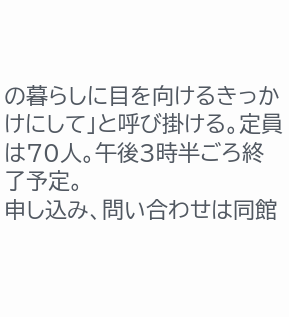の暮らしに目を向けるきっかけにして」と呼び掛ける。定員は70人。午後3時半ごろ終了予定。
申し込み、問い合わせは同館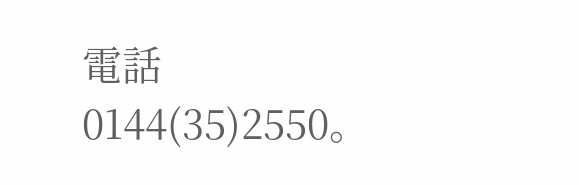電話0144(35)2550。